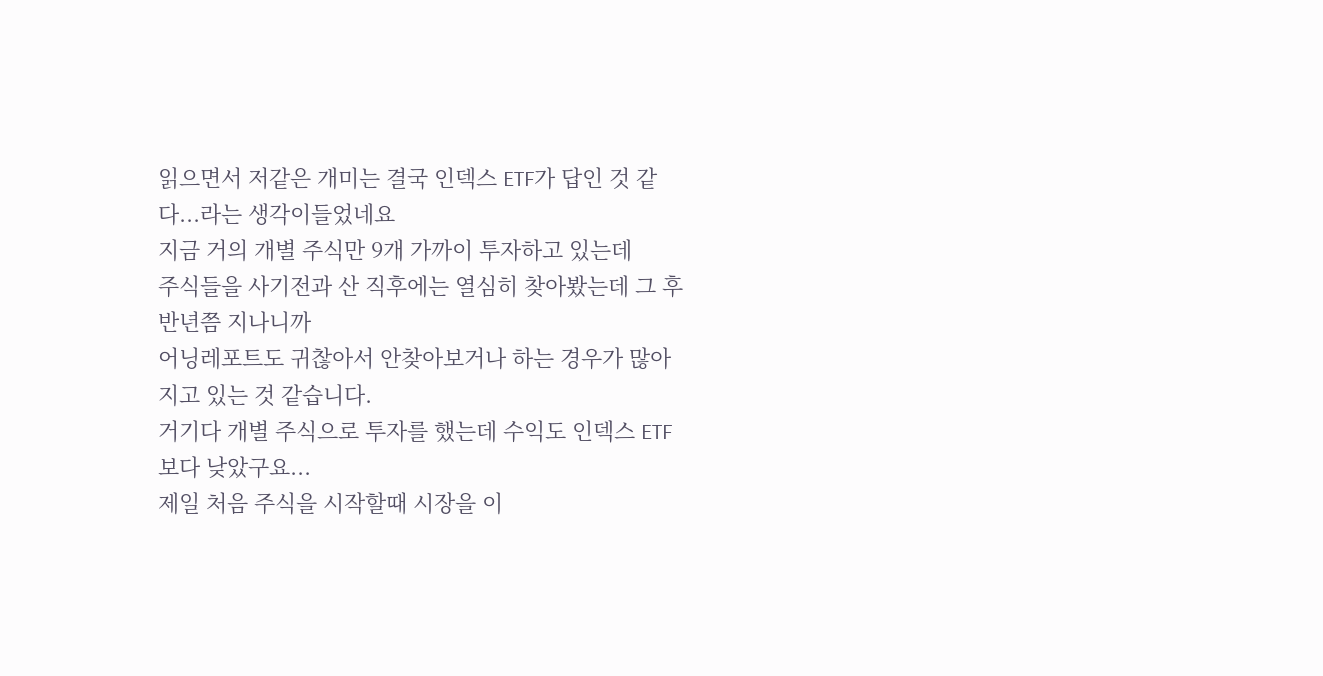읽으면서 저같은 개미는 결국 인덱스 ETF가 답인 것 같다...라는 생각이들었네요
지금 거의 개별 주식만 9개 가까이 투자하고 있는데
주식들을 사기전과 산 직후에는 열심히 찾아봤는데 그 후 반년쯤 지나니까
어닝레포트도 귀찮아서 안찾아보거나 하는 경우가 많아지고 있는 것 같습니다.
거기다 개별 주식으로 투자를 했는데 수익도 인덱스 ETF보다 낮았구요...
제일 처음 주식을 시작할때 시장을 이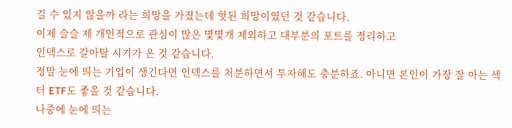길 수 있지 않을까 라는 희망을 가졌는데 헛된 희망이였던 것 같습니다.
이제 슬슬 제 개인적으로 관심이 많은 몇몇개 제외하고 대부분의 포트를 정리하고
인덱스로 갈아탈 시기가 온 것 같습니다.
정말 눈에 띄는 기업이 생긴다면 인덱스를 처분하면서 투자해도 충분하죠. 아니면 본인이 가장 잘 아는 섹터 ETF도 좋을 것 같습니다.
나중에 눈에 띄는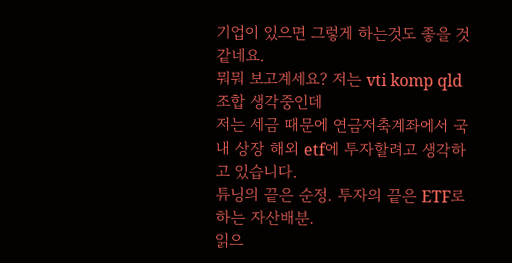기업이 있으면 그렇게 하는것도 좋을 것 같네요.
뭐뭐 보고계세요? 저는 vti komp qld 조합 생각중인데
저는 세금 때문에 연금저축계좌에서 국내 상장 해외 etf에 투자할려고 생각하고 있습니다.
튜닝의 끝은 순정. 투자의 끝은 ETF로 하는 자산배분.
읽으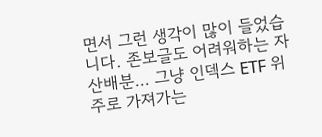면서 그런 생각이 많이 들었습니다. 존보글도 어려워하는 자산배분... 그냥 인덱스 ETF 위주로 가져가는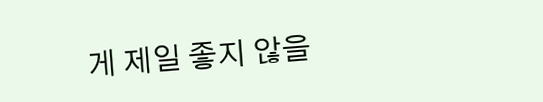게 제일 좋지 않을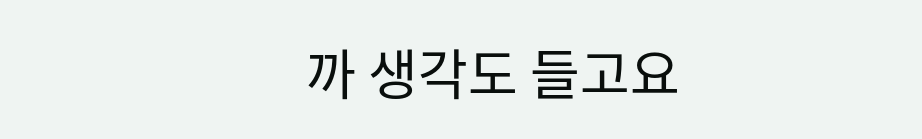까 생각도 들고요